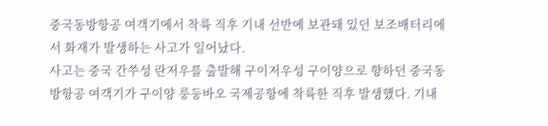중국동방항공 여객기에서 착륙 직후 기내 선반에 보관돼 있던 보조배터리에서 화재가 발생하는 사고가 일어났다.
사고는 중국 간쑤성 란저우를 출발해 구이저우성 구이양으로 향하던 중국동방항공 여객기가 구이양 룽둥바오 국제공항에 착륙한 직후 발생했다. 기내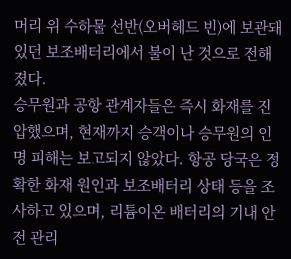머리 위 수하물 선반(오버헤드 빈)에 보관돼 있던 보조배터리에서 불이 난 것으로 전해졌다.
승무원과 공항 관계자들은 즉시 화재를 진압했으며, 현재까지 승객이나 승무원의 인명 피해는 보고되지 않았다. 항공 당국은 정확한 화재 원인과 보조배터리 상태 등을 조사하고 있으며, 리튬이온 배터리의 기내 안전 관리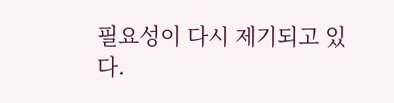필요성이 다시 제기되고 있다.